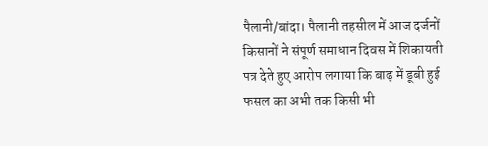पैलानी/बांदा। पैलानी तहसील में आज दर्जनों किसानों ने संपूर्ण समाधान दिवस में शिकायती पत्र देते हुए आरोप लगाया कि बाढ़ में डूबी हुई फसल का अभी तक किसी भी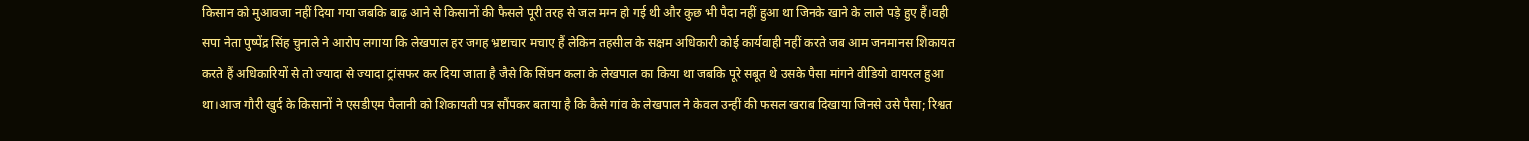किसान को मुआवजा नहीं दिया गया जबकि बाढ़ आने से किसानों की फैसले पूरी तरह से जल मग्न हो गई थी और कुछ भी पैदा नहीं हुआ था जिनके खाने के लाले पड़े हुए हैं।वही सपा नेता पुष्पेंद्र सिंह चुनाले ने आरोप लगाया कि लेखपाल हर जगह भ्रष्टाचार मचाए हैं लेकिन तहसील के सक्षम अधिकारी कोई कार्यवाही नहीं करते जब आम जनमानस शिकायत करते हैं अधिकारियों से तो ज्यादा से ज्यादा ट्रांसफर कर दिया जाता है जैसे कि सिंघन कला के लेखपाल का किया था जबकि पूरे सबूत थे उसके पैसा मांगने वीडियो वायरल हुआ था।आज गौरी खुर्द के किसानों ने एसडीएम पैलानी को शिकायती पत्र सौंपकर बताया है कि कैसे गांव के लेखपाल ने केवल उन्हीं की फसल खराब दिखाया जिनसे उसे पैसा; रिश्वत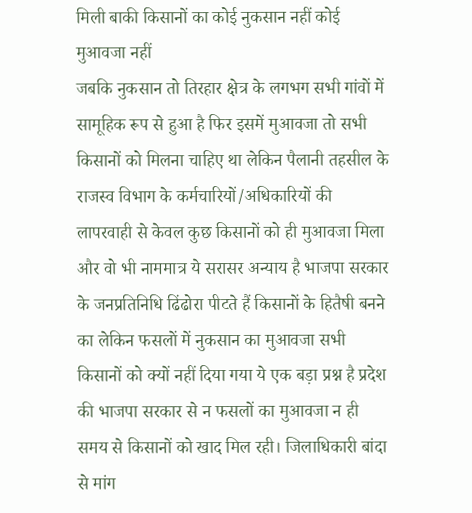मिली बाकी किसानों का कोई नुकसान नहीं कोई मुआवजा नहीं
जबकि नुकसान तो तिरहार क्षेत्र के लगभग सभी गांवों में सामूहिक रूप से हुआ है फिर इसमें मुआवजा तो सभी किसानों को मिलना चाहिए था लेकिन पैलानी तहसील के राजस्व विभाग के कर्मचारियों/अधिकारियों की लापरवाही से केवल कुछ किसानों को ही मुआवजा मिला और वो भी नाममात्र ये सरासर अन्याय है भाजपा सरकार के जनप्रतिनिधि ढिंढोरा पीटते हैं किसानों के हितैषी बनने का लेकिन फसलों में नुकसान का मुआवजा सभी किसानों को क्यों नहीं दिया गया ये एक बड़ा प्रश्न है प्रदेश की भाजपा सरकार से न फसलों का मुआवजा न ही समय से किसानों को खाद मिल रही। जिलाधिकारी बांदा से मांग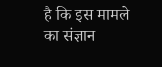है कि इस मामले का संज्ञान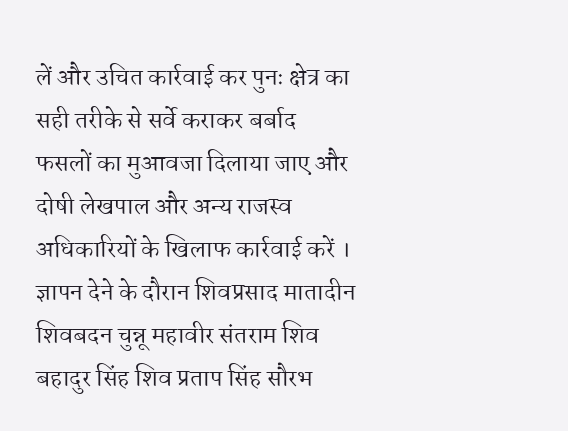लें और उचित कार्रवाई कर पुनः क्षेत्र का सही तरीके से सर्वे कराकर बर्बाद फसलों का मुआवजा दिलाया जाए और दोषी लेखपाल और अन्य राजस्व अधिकारियों के खिलाफ कार्रवाई करें । ज्ञापन देने के दौरान शिवप्रसाद मातादीन शिवबदन चुन्नू महावीर संतराम शिव बहादुर सिंह शिव प्रताप सिंह सौरभ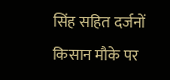सिंह सहित दर्जनों किसान मौके पर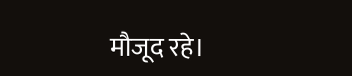मौजूद रहे।